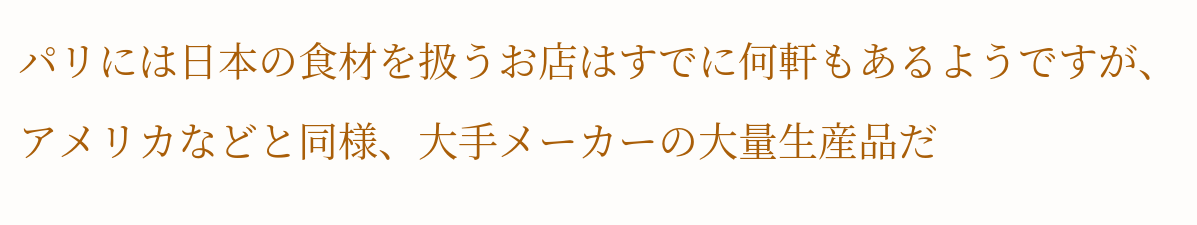パリには日本の食材を扱うお店はすでに何軒もあるようですが、アメリカなどと同様、大手メーカーの大量生産品だ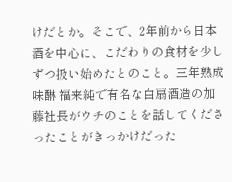けだとか。そこで、2年前から日本酒を中心に、こだわりの食材を少しずつ扱い始めたとのこと。三年熟成味醂 福来純で有名な白扇酒造の加藤社長がウチのことを話してくださったことがきっかけだった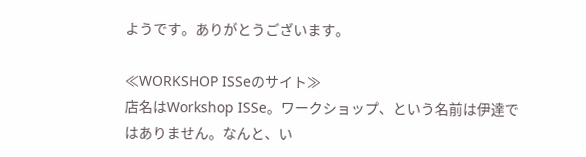ようです。ありがとうございます。

≪WORKSHOP ISSeのサイト≫
店名はWorkshop ISSe。ワークショップ、という名前は伊達ではありません。なんと、い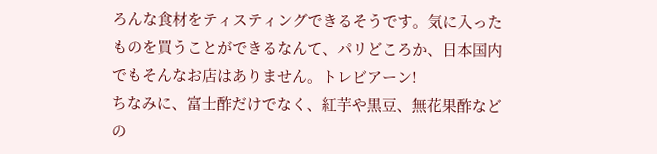ろんな食材をティスティングできるそうです。気に入ったものを買うことができるなんて、パリどころか、日本国内でもそんなお店はありません。トレビアーン!
ちなみに、富士酢だけでなく、紅芋や黒豆、無花果酢などの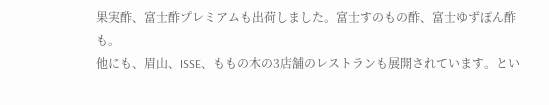果実酢、富士酢プレミアムも出荷しました。富士すのもの酢、富士ゆずぽん酢も。
他にも、眉山、ISSE、ももの木の3店舗のレストランも展開されています。とい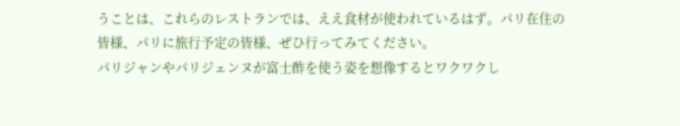うことは、これらのレストランでは、ええ食材が使われているはず。パリ在住の皆様、パリに旅行予定の皆様、ぜひ行ってみてください。
パリジャンやパリジェンヌが富士酢を使う姿を想像するとワクワクし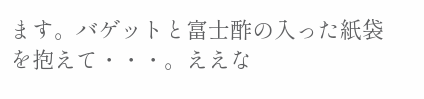ます。バゲットと富士酢の入った紙袋を抱えて・・・。ええな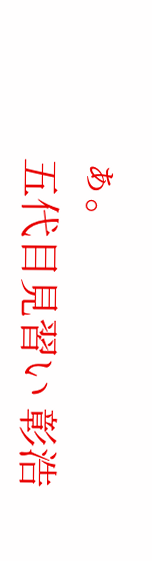ぁ。
五代目見習い 彰浩